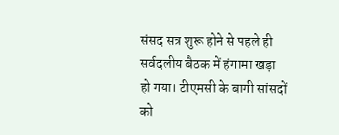संसद सत्र शुरू होने से पहले ही सर्वदलीय बैठक में हंगामा खड़ा हो गया। टीएमसी के बागी सांसदों को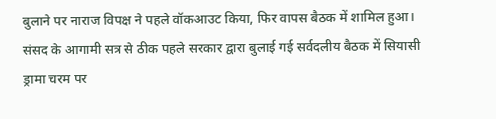बुलाने पर नाराज विपक्ष ने पहले वॉकआउट किया, फिर वापस बैठक में शामिल हुआ।
संसद के आगामी सत्र से ठीक पहले सरकार द्वारा बुलाई गई सर्वदलीय बैठक में सियासी ड्रामा चरम पर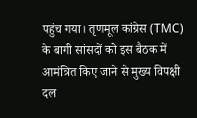पहुंच गया। तृणमूल कांग्रेस (TMC) के बागी सांसदों को इस बैठक में आमंत्रित किए जाने से मुख्य विपक्षी दल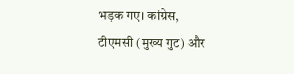भड़क गए। कांग्रेस, टीएमसी (मुख्य गुट) और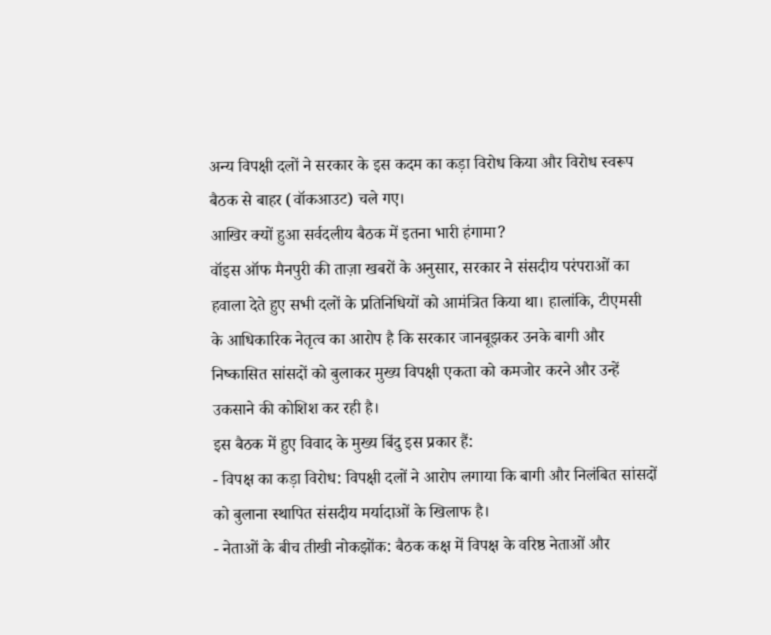अन्य विपक्षी दलों ने सरकार के इस कदम का कड़ा विरोध किया और विरोध स्वरूप बैठक से बाहर (वॉकआउट) चले गए।
आखिर क्यों हुआ सर्वदलीय बैठक में इतना भारी हंगामा?
वॉइस ऑफ मैनपुरी की ताज़ा खबरों के अनुसार, सरकार ने संसदीय परंपराओं का हवाला देते हुए सभी दलों के प्रतिनिधियों को आमंत्रित किया था। हालांकि, टीएमसी के आधिकारिक नेतृत्व का आरोप है कि सरकार जानबूझकर उनके बागी और निष्कासित सांसदों को बुलाकर मुख्य विपक्षी एकता को कमजोर करने और उन्हें उकसाने की कोशिश कर रही है।
इस बैठक में हुए विवाद के मुख्य बिंदु इस प्रकार हैं:
- विपक्ष का कड़ा विरोध: विपक्षी दलों ने आरोप लगाया कि बागी और निलंबित सांसदों को बुलाना स्थापित संसदीय मर्यादाओं के खिलाफ है।
- नेताओं के बीच तीखी नोकझोंक: बैठक कक्ष में विपक्ष के वरिष्ठ नेताओं और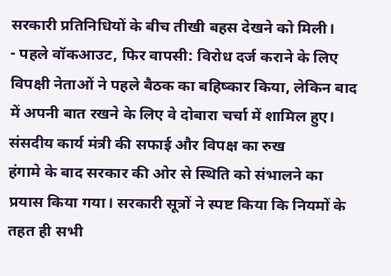सरकारी प्रतिनिधियों के बीच तीखी बहस देखने को मिली।
- पहले वॉकआउट, फिर वापसी: विरोध दर्ज कराने के लिए विपक्षी नेताओं ने पहले बैठक का बहिष्कार किया, लेकिन बाद में अपनी बात रखने के लिए वे दोबारा चर्चा में शामिल हुए।
संसदीय कार्य मंत्री की सफाई और विपक्ष का रुख
हंगामे के बाद सरकार की ओर से स्थिति को संभालने का प्रयास किया गया। सरकारी सूत्रों ने स्पष्ट किया कि नियमों के तहत ही सभी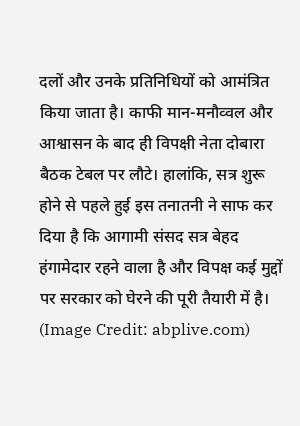दलों और उनके प्रतिनिधियों को आमंत्रित किया जाता है। काफी मान-मनौव्वल और आश्वासन के बाद ही विपक्षी नेता दोबारा बैठक टेबल पर लौटे। हालांकि, सत्र शुरू होने से पहले हुई इस तनातनी ने साफ कर दिया है कि आगामी संसद सत्र बेहद हंगामेदार रहने वाला है और विपक्ष कई मुद्दों पर सरकार को घेरने की पूरी तैयारी में है।
(Image Credit: abplive.com)